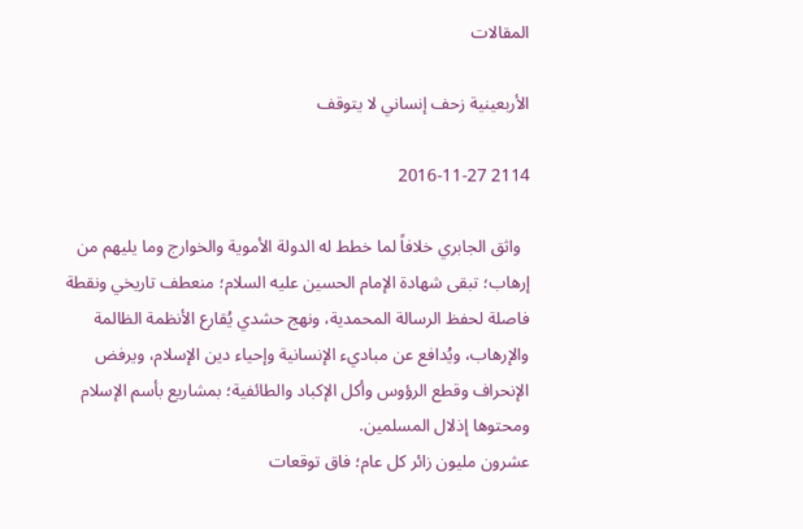المقالات

الأربعينية زحف إنساني لا يتوقف

2114 2016-11-27

  واثق الجابري خلافاً لما خطط له الدولة الأموية والخوارج وما يليهم من إرهاب؛ تبقى شهادة الإمام الحسين عليه السلام؛ منعطف تاريخي ونقطة فاصلة لحفظ الرسالة المحمدية، ونهج حشدي يُقارع الأنظمة الظالمة والإرهاب، ويُدافع عن مباديء الإنسانية وإحياء دين الإسلام، ويرفض الإنحراف وقطع الرؤوس وأكل الإكباد والطائفية؛ بمشاريع بأسم الإسلام ومحتوها إذلال المسلمين.
عشرون مليون زائر كل عام؛ فاق توقعات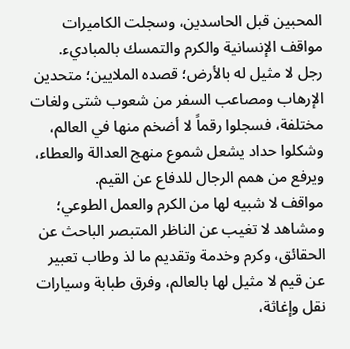المحبين قبل الحاسدين، وسجلت الكاميرات مواقف الإنسانية والكرم والتمسك بالمباديء.
رجل لا مثيل له بالأرض؛ قصده الملايين؛ متحدين الإرهاب ومصاعب السفر من شعوب شتى ولغات مختلفة، فسجلوا رقماً لا أضخم منها في العالم، وشكلوا حداد يشعل شموع منهج العدالة والعطاء، ويرفع من همم الرجال للدفاع عن القيم.
مواقف لا شبيه لها من الكرم والعمل الطوعي؛ ومشاهد لا تغيب عن الناظر المتبصر الباحث عن الحقائق، وكرم وخدمة وتقديم ما لذ وطاب تعبير عن قيم لا مثيل لها بالعالم، وفرق طبابة وسيارات نقل وإغاثة،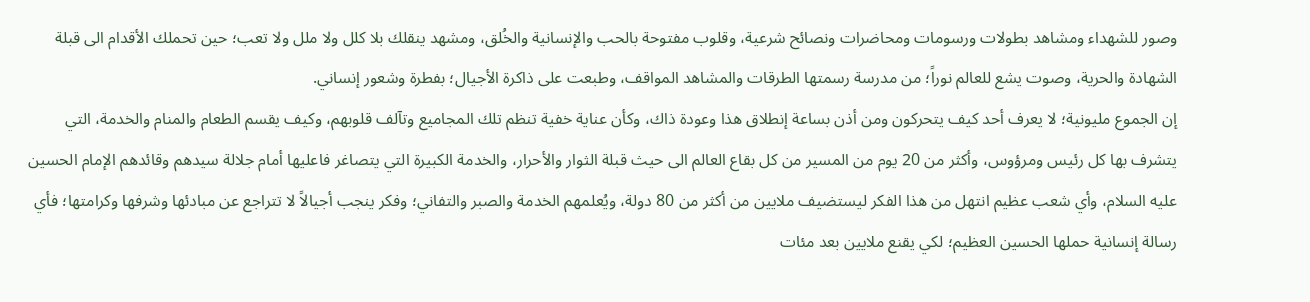وصور للشهداء ومشاهد بطولات ورسومات ومحاضرات ونصائح شرعية، وقلوب مفتوحة بالحب والإنسانية والخُلق، ومشهد ينقلك بلا كلل ولا ملل ولا تعب؛ حين تحملك الأقدام الى قبلة الشهادة والحرية، وصوت يشع للعالم نوراً؛ من مدرسة رسمتها الطرقات والمشاهد المواقف، وطبعت على ذاكرة الأجيال؛ بفطرة وشعور إنساني.
إن الجموع مليونية؛ لا يعرف أحد كيف يتحركون ومن أذن بساعة إنطلاق هذا وعودة ذاك، وكأن عناية خفية تنظم تلك المجاميع وتآلف قلوبهم، وكيف يقسم الطعام والمنام والخدمة، التي يتشرف بها كل رئيس ومرؤوس، وأكثر من 20 يوم من المسير من كل بقاع العالم الى حيث قبلة الثوار والأحرار، والخدمة الكبيرة التي يتصاغر فاعليها أمام جلالة سيدهم وقائدهم الإمام الحسين عليه السلام، وأي شعب عظيم انتهل من هذا الفكر ليستضيف ملايين من أكثر من 80 دولة، ويُعلمهم الخدمة والصبر والتفاني؛ وفكر ينجب أجيالاً لا تتراجع عن مبادئها وشرفها وكرامتها؛ فأي رسالة إنسانية حملها الحسين العظيم؛ لكي يقنع ملايين بعد مئات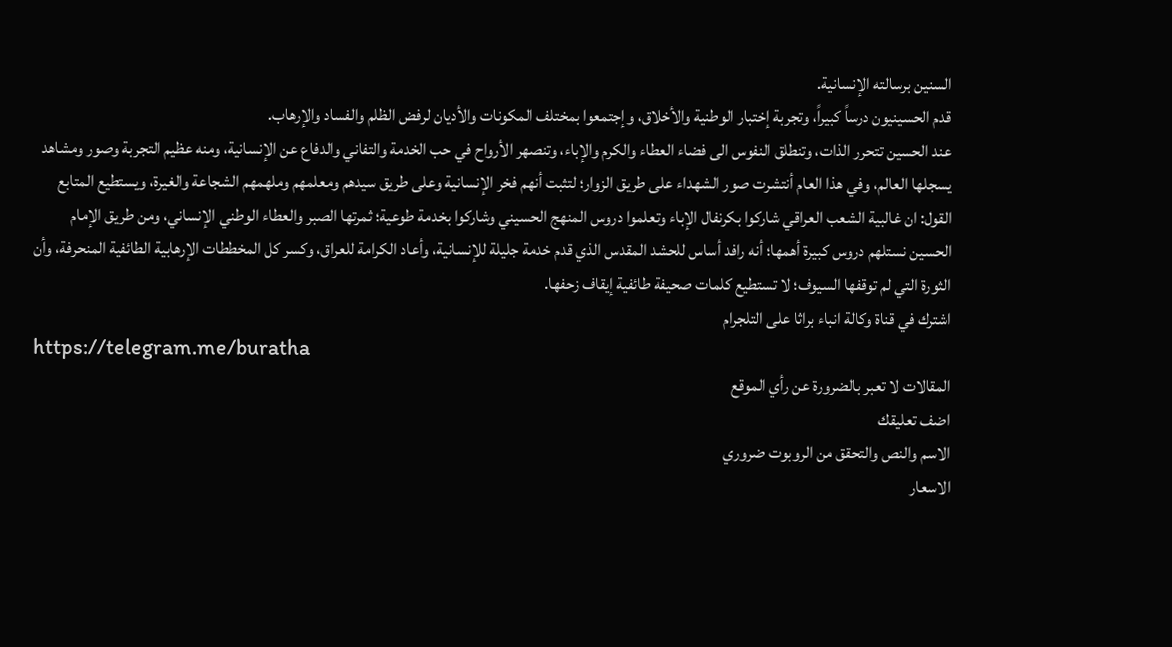السنين برسالته الإنسانية.
قدم الحسينيون درساً كبيراً، وتجربة إختبار الوطنية والأخلاق، وإجتمعوا بمختلف المكونات والأديان لرفض الظلم والفساد والإرهاب.
عند الحسين تتحرر الذات، وتنطلق النفوس الى فضاء العطاء والكرم والإباء، وتنصهر الأرواح في حب الخدمة والتفاني والدفاع عن الإنسانية، ومنه عظيم التجربة وصور ومشاهد يسجلها العالم، وفي هذا العام أنتشرت صور الشهداء على طريق الزوار؛ لتثبت أنهم فخر الإنسانية وعلى طريق سيدهم ومعلمهم وملهمهم الشجاعة والغيرة، ويستطيع المتابع القول: ان غالبية الشعب العراقي شاركوا بكرنفال الإباء وتعلموا دروس المنهج الحسيني وشاركوا بخدمة طوعية؛ ثمرتها الصبر والعطاء الوطني الإنساني، ومن طريق الإمام الحسين نستلهم دروس كبيرة أهمها؛ أنه رافد أساس للحشد المقدس الذي قدم خدمة جليلة للإنسانية، وأعاد الكرامة للعراق، وكسر كل المخططات الإرهابية الطائفية المنحرفة، وأن الثورة التي لم توقفها السيوف؛ لا تستطيع كلمات صحيفة طائفية إيقاف زحفها.
اشترك في قناة وكالة انباء براثا على التلجرام
https://telegram.me/buratha
المقالات لا تعبر بالضرورة عن رأي الموقع
اضف تعليقك
الاسم والنص والتحقق من الروبوت ضروري
الاسعار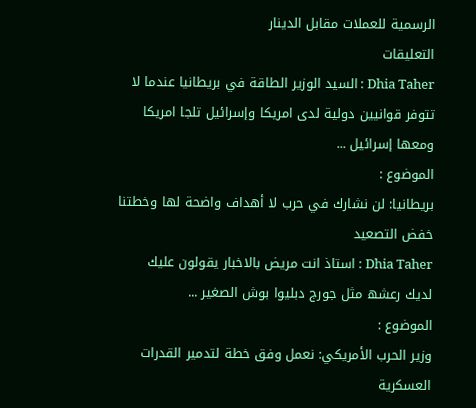الرسمية للعملات مقابل الدينار
التعليقات
Dhia Taher : السيد الوزير الطاقة في بريطانيا عندما لا تتوفر قوانيين دولية لدى امريكا وإسرائيل تلجا امريكا ومعھا إسرائيل ...
الموضوع :
بريطانيا: لن نشارك في حرب لا أهداف واضحة لها وخطتنا خفض التصعيد
Dhia Taher : استاذ انت مريض بالاخبار يقولون عليك لديك رعشھ مثل جورج دبليوا بوش الصغير ...
الموضوع :
وزير الحرب الأمريكي: نعمل وفق خطة لتدمير القدرات العسكرية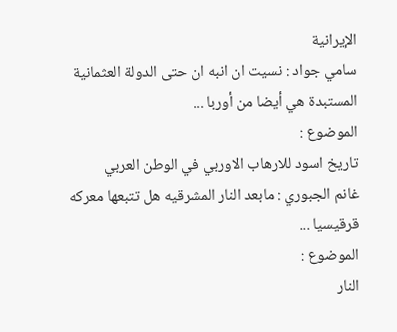الإيرانية
سامي جواد : نسيت ان انبه ان حتى الدولة العثمانية المستبدة هي أيضا من أوربا ...
الموضوع :
تاريخ اسود للارهاب الاوربي في الوطن العربي
غانم الجبوري : مابعد النار المشرقيه هل تتبعها معركه قرقيسيا ...
الموضوع :
النار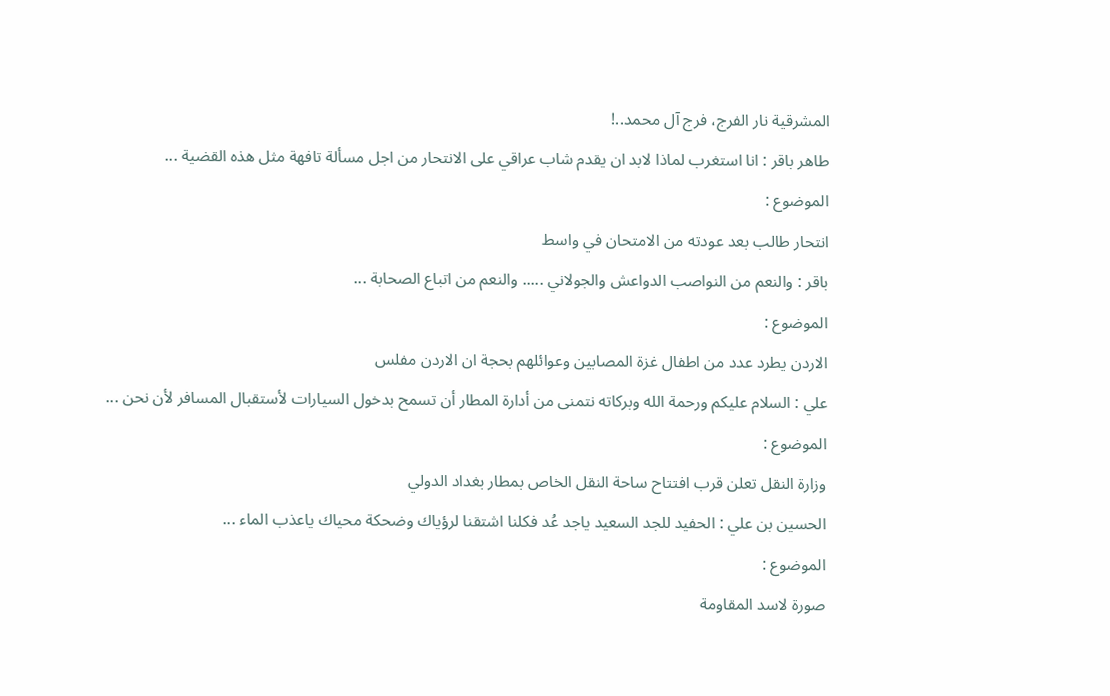المشرقية نار الفرج، فرج آل محمد..!
طاهر باقر : انا استغرب لماذا لابد ان يقدم شاب عراقي على الانتحار من اجل مسألة تافهة مثل هذه القضية ...
الموضوع :
انتحار طالب بعد عودته من الامتحان في واسط
باقر : والنعم من النواصب الدواعش والجولاني ..... والنعم من اتباع الصحابة ...
الموضوع :
الاردن يطرد عدد من اطفال غزة المصابين وعوائلهم بحجة ان الاردن مفلس
علي : السلام عليكم ورحمة الله وبركاته نتمنى من أدارة المطار أن تسمح بدخول السيارات لأستقبال المسافر لأن نحن ...
الموضوع :
وزارة النقل تعلن قرب افتتاح ساحة النقل الخاص بمطار بغداد الدولي
الحسين بن علي : الحفيد للجد السعيد ياجد عُد فكلنا اشتقنا لرؤياك وضحكة محياك ياعذب الماء ...
الموضوع :
صورة لاسد المقاومة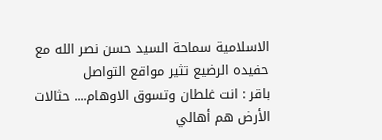الاسلامية سماحة السيد حسن نصر الله مع حفيده الرضيع تثير مواقع التواصل
باقر : انت غلطان وتسوق الاوهام.... حثالات الأرض هم أهالي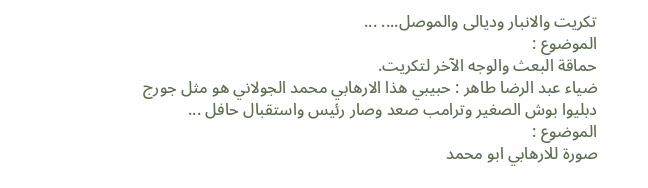تكريت والانبار وديالى والموصل.... ...
الموضوع :
حماقة البعث والوجه الآخر لتكريت.
ضياء عبد الرضا طاهر : حبيبي ھذا الارھابي محمد الجولاني ھو مثل جورج دبليوا بوش الصغير وترامب صعد وصار رئيس واستقبال حافل ...
الموضوع :
صورة للارهابي ابو محمد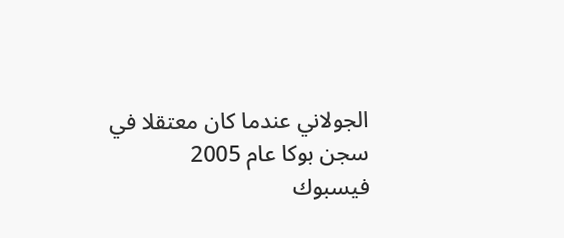الجولاني عندما كان معتقلا في سجن بوكا عام 2005
فيسبوك